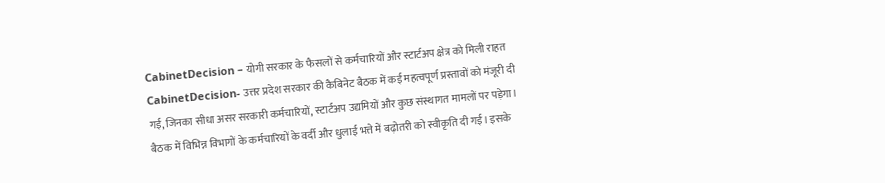CabinetDecision – योगी सरकार के फैसलों से कर्मचारियों और स्टार्टअप क्षेत्र को मिली राहत
CabinetDecision- उत्तर प्रदेश सरकार की कैबिनेट बैठक में कई महत्वपूर्ण प्रस्तावों को मंजूरी दी गई, जिनका सीधा असर सरकारी कर्मचारियों, स्टार्टअप उद्यमियों और कुछ संस्थागत मामलों पर पड़ेगा। बैठक में विभिन्न विभागों के कर्मचारियों के वर्दी और धुलाई भत्ते में बढ़ोतरी को स्वीकृति दी गई। इसके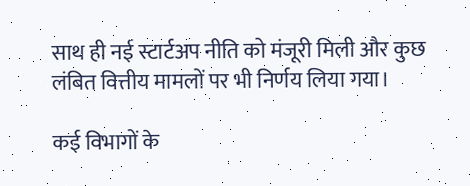साथ ही नई स्टार्टअप नीति को मंजूरी मिली और कुछ लंबित वित्तीय मामलों पर भी निर्णय लिया गया।

कई विभागों के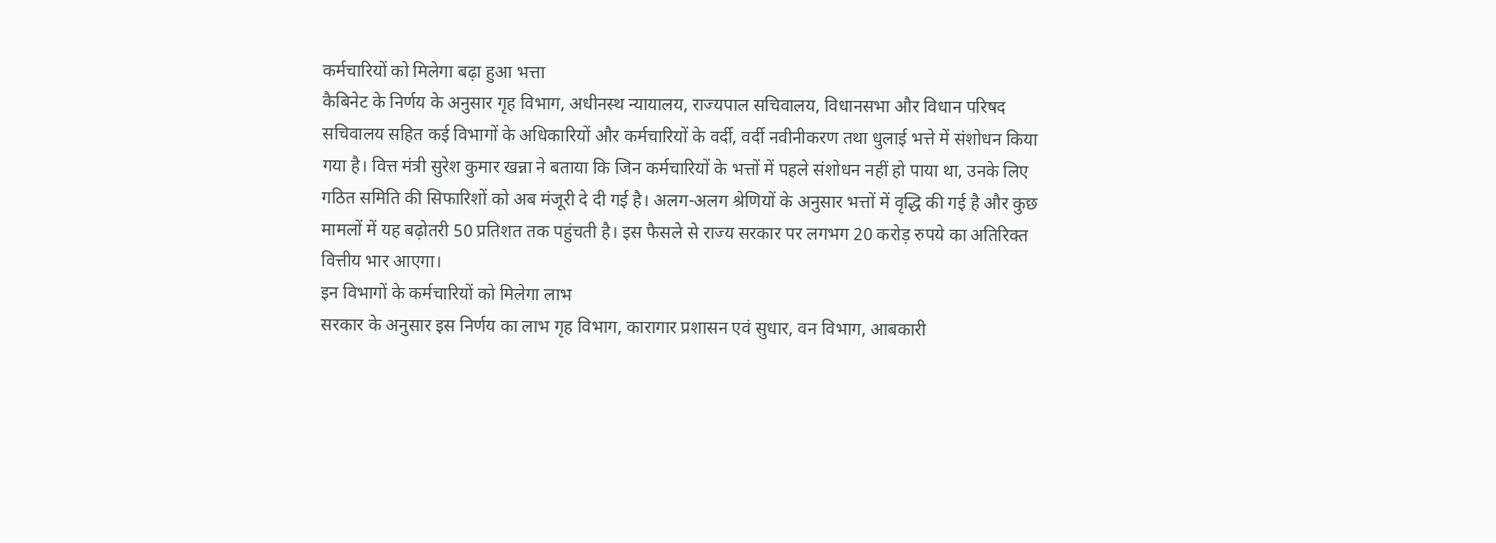कर्मचारियों को मिलेगा बढ़ा हुआ भत्ता
कैबिनेट के निर्णय के अनुसार गृह विभाग, अधीनस्थ न्यायालय, राज्यपाल सचिवालय, विधानसभा और विधान परिषद सचिवालय सहित कई विभागों के अधिकारियों और कर्मचारियों के वर्दी, वर्दी नवीनीकरण तथा धुलाई भत्ते में संशोधन किया गया है। वित्त मंत्री सुरेश कुमार खन्ना ने बताया कि जिन कर्मचारियों के भत्तों में पहले संशोधन नहीं हो पाया था, उनके लिए गठित समिति की सिफारिशों को अब मंजूरी दे दी गई है। अलग-अलग श्रेणियों के अनुसार भत्तों में वृद्धि की गई है और कुछ मामलों में यह बढ़ोतरी 50 प्रतिशत तक पहुंचती है। इस फैसले से राज्य सरकार पर लगभग 20 करोड़ रुपये का अतिरिक्त वित्तीय भार आएगा।
इन विभागों के कर्मचारियों को मिलेगा लाभ
सरकार के अनुसार इस निर्णय का लाभ गृह विभाग, कारागार प्रशासन एवं सुधार, वन विभाग, आबकारी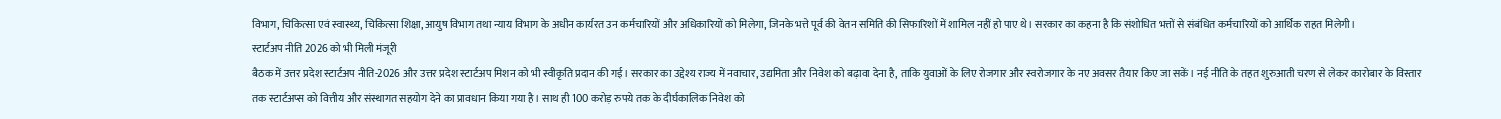विभाग, चिकित्सा एवं स्वास्थ्य, चिकित्सा शिक्षा, आयुष विभाग तथा न्याय विभाग के अधीन कार्यरत उन कर्मचारियों और अधिकारियों को मिलेगा, जिनके भत्ते पूर्व की वेतन समिति की सिफारिशों में शामिल नहीं हो पाए थे। सरकार का कहना है कि संशोधित भत्तों से संबंधित कर्मचारियों को आर्थिक राहत मिलेगी।
स्टार्टअप नीति 2026 को भी मिली मंजूरी
बैठक में उत्तर प्रदेश स्टार्टअप नीति-2026 और उत्तर प्रदेश स्टार्टअप मिशन को भी स्वीकृति प्रदान की गई। सरकार का उद्देश्य राज्य में नवाचार, उद्यमिता और निवेश को बढ़ावा देना है, ताकि युवाओं के लिए रोजगार और स्वरोजगार के नए अवसर तैयार किए जा सकें। नई नीति के तहत शुरुआती चरण से लेकर कारोबार के विस्तार तक स्टार्टअप्स को वित्तीय और संस्थागत सहयोग देने का प्रावधान किया गया है। साथ ही 100 करोड़ रुपये तक के दीर्घकालिक निवेश को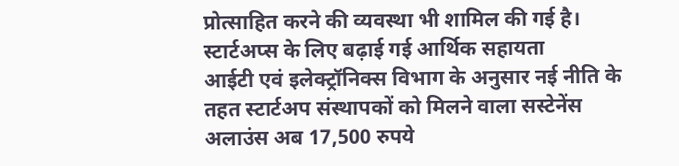प्रोत्साहित करने की व्यवस्था भी शामिल की गई है।
स्टार्टअप्स के लिए बढ़ाई गई आर्थिक सहायता
आईटी एवं इलेक्ट्रॉनिक्स विभाग के अनुसार नई नीति के तहत स्टार्टअप संस्थापकों को मिलने वाला सस्टेनेंस अलाउंस अब 17,500 रुपये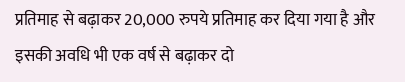प्रतिमाह से बढ़ाकर 20,000 रुपये प्रतिमाह कर दिया गया है और इसकी अवधि भी एक वर्ष से बढ़ाकर दो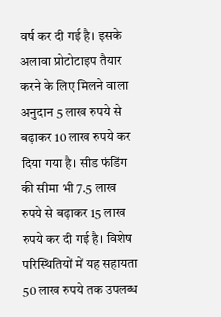वर्ष कर दी गई है। इसके अलावा प्रोटोटाइप तैयार करने के लिए मिलने वाला अनुदान 5 लाख रुपये से बढ़ाकर 10 लाख रुपये कर दिया गया है। सीड फंडिंग की सीमा भी 7.5 लाख रुपये से बढ़ाकर 15 लाख रुपये कर दी गई है। विशेष परिस्थितियों में यह सहायता 50 लाख रुपये तक उपलब्ध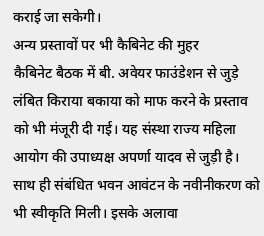कराई जा सकेगी।
अन्य प्रस्तावों पर भी कैबिनेट की मुहर
कैबिनेट बैठक में बी. अवेयर फाउंडेशन से जुड़े लंबित किराया बकाया को माफ करने के प्रस्ताव को भी मंजूरी दी गई। यह संस्था राज्य महिला आयोग की उपाध्यक्ष अपर्णा यादव से जुड़ी है। साथ ही संबंधित भवन आवंटन के नवीनीकरण को भी स्वीकृति मिली। इसके अलावा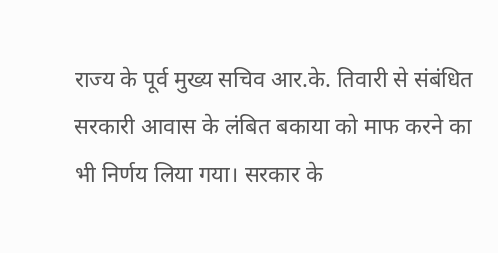राज्य के पूर्व मुख्य सचिव आर.के. तिवारी से संबंधित सरकारी आवास के लंबित बकाया को माफ करने का भी निर्णय लिया गया। सरकार के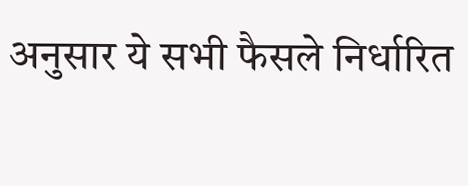अनुसार ये सभी फैसले निर्धारित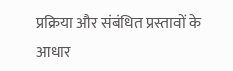प्रक्रिया और संबंधित प्रस्तावों के आधार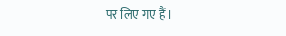पर लिए गए हैं।